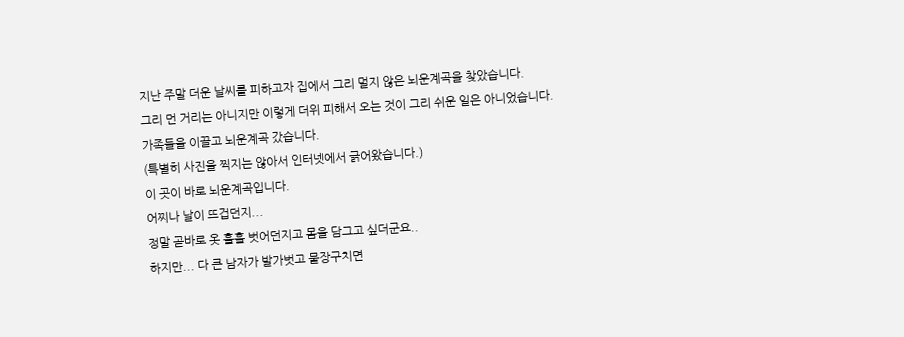지난 주말 더운 날씨를 피하고자 집에서 그리 멀지 않은 뇌운계곡을 찾았습니다.
그리 먼 거리는 아니지만 이렇게 더위 피해서 오는 것이 그리 쉬운 일은 아니었습니다.
가족들을 이끌고 뇌운계곡 갔습니다.
(특별히 사진을 찍지는 않아서 인터넷에서 긁어왔습니다.)
이 곳이 바로 뇌운계곡입니다.
어찌나 날이 뜨겁던지...
정말 곧바로 옷 훌훌 벗어던지고 몸을 담그고 싶더군요..
하지만... 다 큰 남자가 발가벗고 물장구치면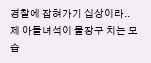경찰에 잡혀가기 십상이라..
제 아들녀석이 물장구 치는 모습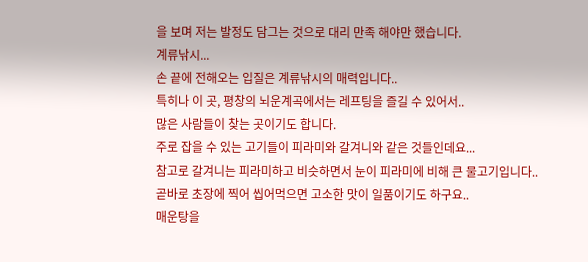을 보며 저는 발정도 담그는 것으로 대리 만족 해야만 했습니다.
계류낚시...
손 끝에 전해오는 입질은 계류낚시의 매력입니다..
특히나 이 곳, 평창의 뇌운계곡에서는 레프팅을 즐길 수 있어서..
많은 사람들이 찾는 곳이기도 합니다.
주로 잡을 수 있는 고기들이 피라미와 갈겨니와 같은 것들인데요...
참고로 갈겨니는 피라미하고 비슷하면서 눈이 피라미에 비해 큰 물고기입니다..
곧바로 초장에 찍어 씹어먹으면 고소한 맛이 일품이기도 하구요..
매운탕을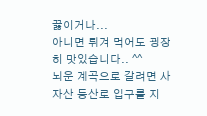끓이거나...
아니면 튀겨 먹어도 굉장히 맛있습니다.. ^^
뇌운 계곡으로 갈려면 사자산 등산로 입구를 지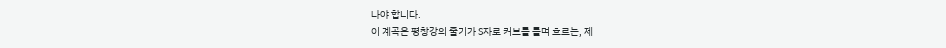나야 합니다.
이 계곡은 평창강의 줄기가 S자로 커브를 틀며 흐르는, 제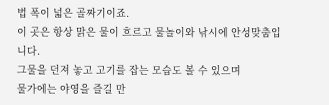법 폭이 넓은 골짜기이죠.
이 곳은 항상 맑은 물이 흐르고 물놀이와 낚시에 안성맞춤입니다.
그물을 던져 놓고 고기를 잡는 모습도 볼 수 있으며
물가에는 야영을 즐길 만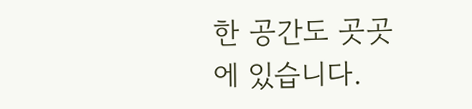한 공간도 곳곳에 있습니다.